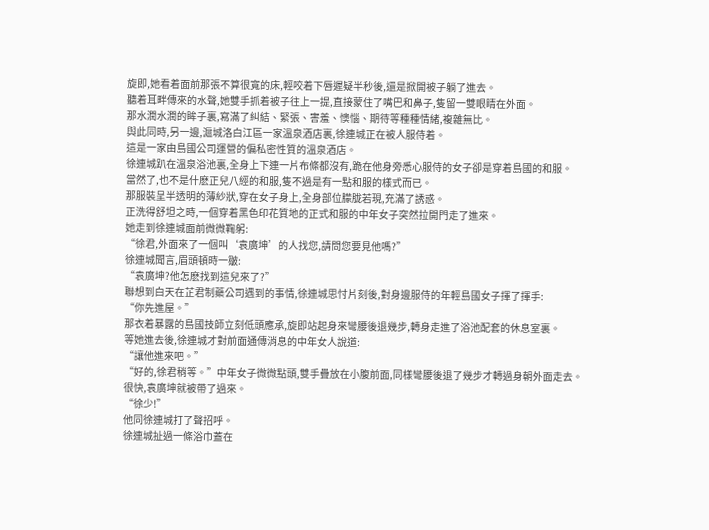旋即,她看着面前那張不算很寬的床,輕咬着下唇遲疑半秒後,還是掀開被子躺了進去。
聽着耳畔傳來的水聲,她雙手抓着被子往上一提,直接蒙住了嘴巴和鼻子,隻留一雙眼睛在外面。
那水潤水潤的眸子裏,寫滿了糾結、緊張、害羞、懊惱、期待等種種情緒,複雜無比。
與此同時,另一邊,滬城洛白江區一家溫泉酒店裏,徐連城正在被人服侍着。
這是一家由島國公司運營的偏私密性質的溫泉酒店。
徐連城趴在溫泉浴池裏,全身上下連一片布條都沒有,跪在他身旁悉心服侍的女子卻是穿着島國的和服。
當然了,也不是什麽正兒八經的和服,隻不過是有一點和服的樣式而已。
那服裝呈半透明的薄紗狀,穿在女子身上,全身部位朦胧若現,充滿了誘惑。
正洗得舒坦之時,一個穿着黑色印花質地的正式和服的中年女子突然拉開門走了進來。
她走到徐連城面前微微鞠躬:
“徐君,外面來了一個叫‘袁廣坤’的人找您,請問您要見他嗎?”
徐連城聞言,眉頭頓時一皺:
“袁廣坤?他怎麽找到這兒來了?”
聯想到白天在芷君制藥公司遇到的事情,徐連城思忖片刻後,對身邊服侍的年輕島國女子揮了揮手:
“你先進屋。”
那衣着暴露的島國技師立刻低頭應承,旋即站起身來彎腰後退幾步,轉身走進了浴池配套的休息室裏。
等她進去後,徐連城才對前面通傳消息的中年女人說道:
“讓他進來吧。”
“好的,徐君稍等。”中年女子微微點頭,雙手疊放在小腹前面,同樣彎腰後退了幾步才轉過身朝外面走去。
很快,袁廣坤就被帶了過來。
“徐少!”
他同徐連城打了聲招呼。
徐連城扯過一條浴巾蓋在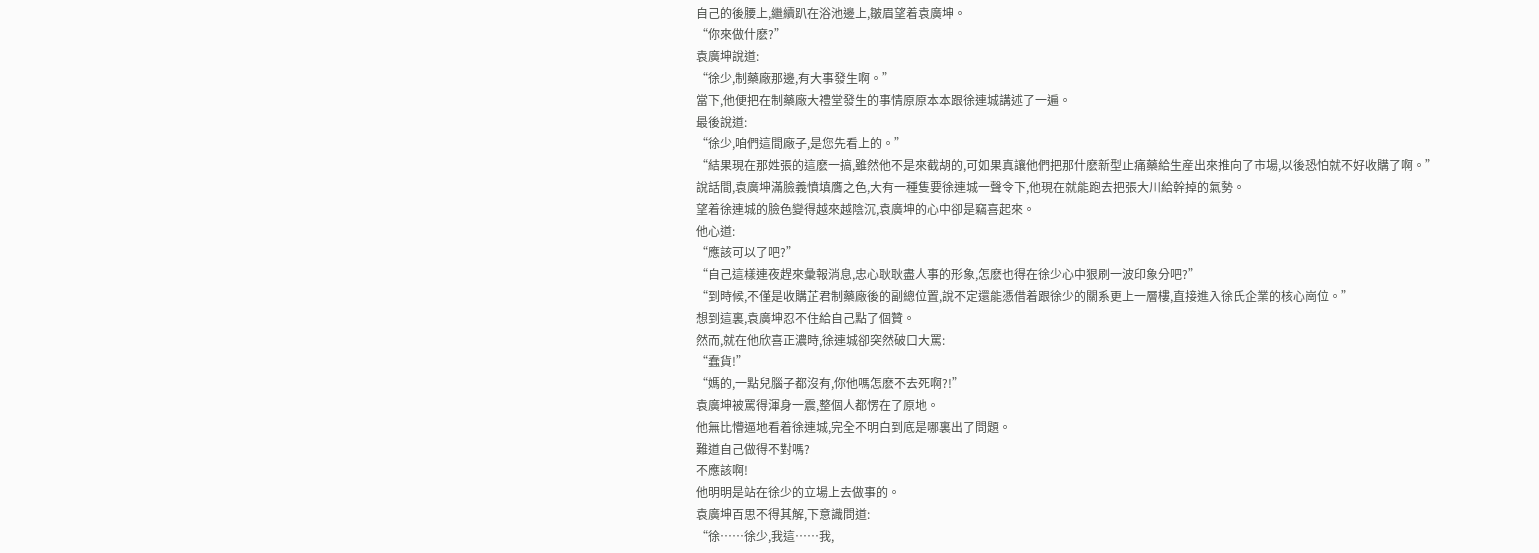自己的後腰上,繼續趴在浴池邊上,皺眉望着袁廣坤。
“你來做什麽?”
袁廣坤說道:
“徐少,制藥廠那邊,有大事發生啊。”
當下,他便把在制藥廠大禮堂發生的事情原原本本跟徐連城講述了一遍。
最後說道:
“徐少,咱們這間廠子,是您先看上的。”
“結果現在那姓張的這麽一搞,雖然他不是來截胡的,可如果真讓他們把那什麽新型止痛藥給生産出來推向了市場,以後恐怕就不好收購了啊。”
說話間,袁廣坤滿臉義憤填膺之色,大有一種隻要徐連城一聲令下,他現在就能跑去把張大川給幹掉的氣勢。
望着徐連城的臉色變得越來越陰沉,袁廣坤的心中卻是竊喜起來。
他心道:
“應該可以了吧?”
“自己這樣連夜趕來彙報消息,忠心耿耿盡人事的形象,怎麽也得在徐少心中狠刷一波印象分吧?”
“到時候,不僅是收購芷君制藥廠後的副總位置,說不定還能憑借着跟徐少的關系更上一層樓,直接進入徐氏企業的核心崗位。”
想到這裏,袁廣坤忍不住給自己點了個贊。
然而,就在他欣喜正濃時,徐連城卻突然破口大罵:
“蠢貨!”
“媽的,一點兒腦子都沒有,你他嗎怎麽不去死啊?!”
袁廣坤被罵得渾身一震,整個人都愣在了原地。
他無比懵逼地看着徐連城,完全不明白到底是哪裏出了問題。
難道自己做得不對嗎?
不應該啊!
他明明是站在徐少的立場上去做事的。
袁廣坤百思不得其解,下意識問道:
“徐……徐少,我這……我,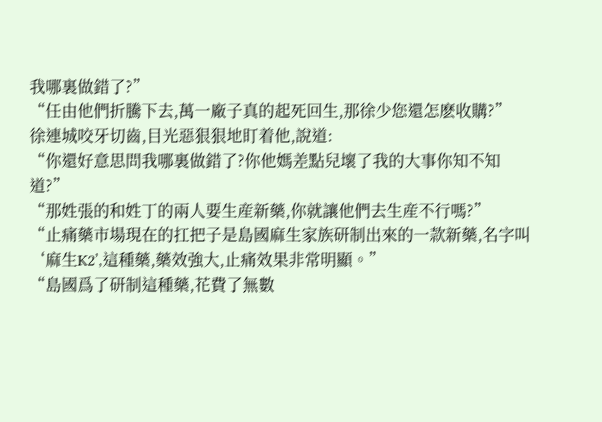我哪裏做錯了?”
“任由他們折騰下去,萬一廠子真的起死回生,那徐少您還怎麽收購?”
徐連城咬牙切齒,目光惡狠狠地盯着他,說道:
“你還好意思問我哪裏做錯了?你他媽差點兒壞了我的大事你知不知道?”
“那姓張的和姓丁的兩人要生産新藥,你就讓他們去生産不行嗎?”
“止痛藥市場現在的扛把子是島國麻生家族研制出來的一款新藥,名字叫‘麻生K2’,這種藥,藥效強大,止痛效果非常明顯。”
“島國爲了研制這種藥,花費了無數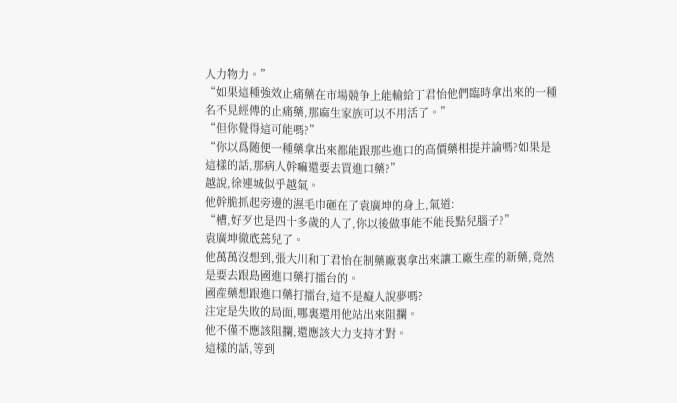人力物力。”
“如果這種強效止痛藥在市場競争上能輸給丁君怡他們臨時拿出來的一種名不見經傳的止痛藥,那麻生家族可以不用活了。”
“但你覺得這可能嗎?”
“你以爲随便一種藥拿出來都能跟那些進口的高價藥相提并論嗎?如果是這樣的話,那病人幹嘛還要去買進口藥?”
越說,徐連城似乎越氣。
他幹脆抓起旁邊的濕毛巾砸在了袁廣坤的身上,氣道:
“槽,好歹也是四十多歲的人了,你以後做事能不能長點兒腦子?”
袁廣坤徹底蔫兒了。
他萬萬沒想到,張大川和丁君怡在制藥廠裏拿出來讓工廠生産的新藥,竟然是要去跟島國進口藥打擂台的。
國産藥想跟進口藥打擂台,這不是癡人說夢嗎?
注定是失敗的局面,哪裏還用他站出來阻攔。
他不僅不應該阻攔,還應該大力支持才對。
這樣的話,等到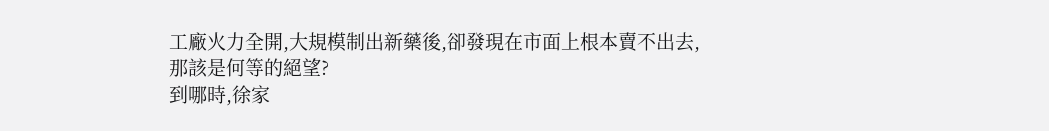工廠火力全開,大規模制出新藥後,卻發現在市面上根本賣不出去,那該是何等的絕望?
到哪時,徐家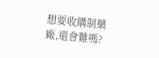想要收購制藥廠,還會難嗎?